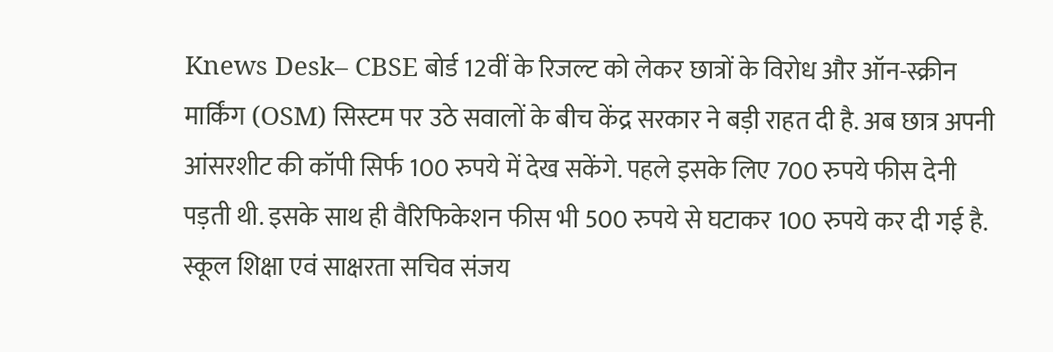Knews Desk– CBSE बोर्ड 12वीं के रिजल्ट को लेकर छात्रों के विरोध और ऑन-स्क्रीन मार्किंग (OSM) सिस्टम पर उठे सवालों के बीच केंद्र सरकार ने बड़ी राहत दी है. अब छात्र अपनी आंसरशीट की कॉपी सिर्फ 100 रुपये में देख सकेंगे. पहले इसके लिए 700 रुपये फीस देनी पड़ती थी. इसके साथ ही वैरिफिकेशन फीस भी 500 रुपये से घटाकर 100 रुपये कर दी गई है.
स्कूल शिक्षा एवं साक्षरता सचिव संजय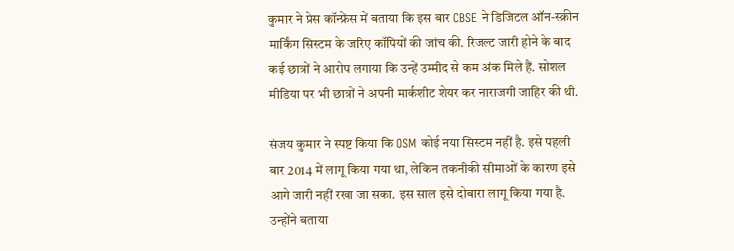कुमार ने प्रेस कॉन्फ्रेंस में बताया कि इस बार CBSE ने डिजिटल ऑन-स्क्रीन मार्किंग सिस्टम के जरिए कॉपियों की जांच की. रिजल्ट जारी होने के बाद कई छात्रों ने आरोप लगाया कि उन्हें उम्मीद से कम अंक मिले हैं. सोशल मीडिया पर भी छात्रों ने अपनी मार्कशीट शेयर कर नाराजगी जाहिर की थी.

संजय कुमार ने स्पष्ट किया कि OSM कोई नया सिस्टम नहीं है. इसे पहली बार 2014 में लागू किया गया था, लेकिन तकनीकी सीमाओं के कारण इसे आगे जारी नहीं रखा जा सका. इस साल इसे दोबारा लागू किया गया है. उन्होंने बताया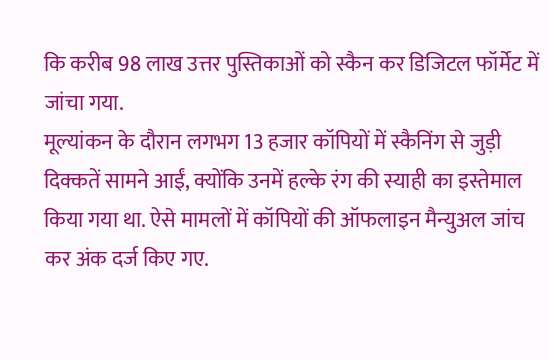कि करीब 98 लाख उत्तर पुस्तिकाओं को स्कैन कर डिजिटल फॉर्मेट में जांचा गया.
मूल्यांकन के दौरान लगभग 13 हजार कॉपियों में स्कैनिंग से जुड़ी दिक्कतें सामने आईं, क्योंकि उनमें हल्के रंग की स्याही का इस्तेमाल किया गया था. ऐसे मामलों में कॉपियों की ऑफलाइन मैन्युअल जांच कर अंक दर्ज किए गए.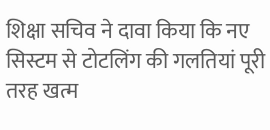शिक्षा सचिव ने दावा किया कि नए सिस्टम से टोटलिंग की गलतियां पूरी तरह खत्म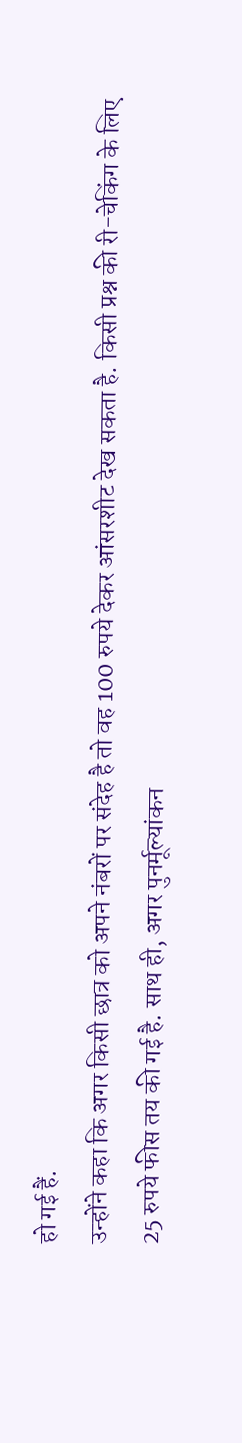हो गई हैं.
उन्होंने कहा कि अगर किसी छात्र को अपने नंबरों पर संदेह है तो वह 100 रुपये देकर आंसरशीट देख सकता है. किसी प्रश्न की री-चेकिंग के लिए 25 रुपये फीस तय की गई है. साथ ही, अगर पुनर्मूल्यांकन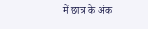में छात्र के अंक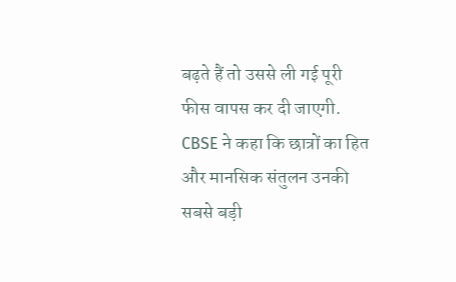बढ़ते हैं तो उससे ली गई पूरी फीस वापस कर दी जाएगी. CBSE ने कहा कि छात्रों का हित और मानसिक संतुलन उनकी सबसे बड़ी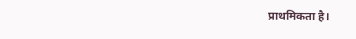प्राथमिकता है।